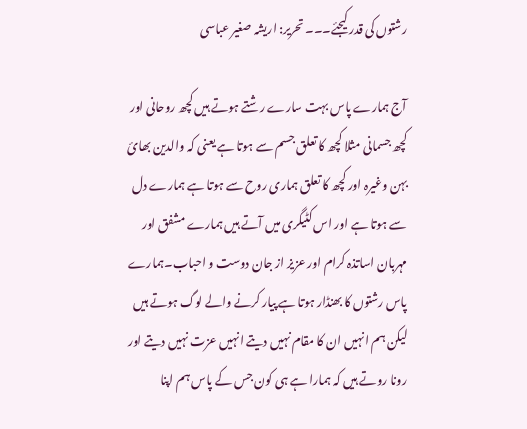رشتوں کی قدر کیجئے۔۔۔ تحریر: اریشہ صغیر عباسی

آج ہمارے پاس بہت سارے رشتے ہوتے ہیں کچھ روحانی اور کچھ جسمانی مثلا کچھ کا تعلق جسم سے ہوتا ہے یعنی کہ والدین بھائ بہن وغیرہ اور کچھ کا تعلق ہماری روح سے ہوتا ہے ہمارے دل سے ہوتا ہے اور اس کٹیگری میں آتے ہیں ہمارے مشفق اور مہربان اساتذہ کرام اور عزیز از جان دوست و احباب۔ہمارے پاس رشتوں کا بھنڈار ہوتا ہے پیار کرنے والے لوگ ہوتے ہیں لیکن ہم انہیں ان کا مقام نہیں دیتے انہیں عزت نہیں دیتے اور رونا روتے ہیں کہ ہمارا ہے ہی کون جس کے پاس ہم اپنا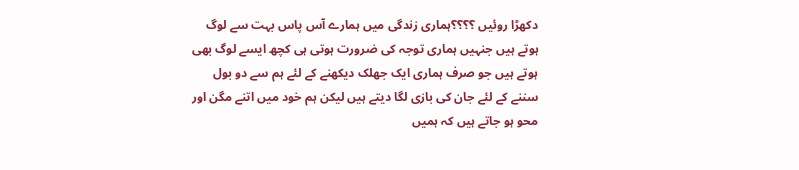دکھڑا روئيں ؟؟؟؟ہماری زندگی میں ہمارے آس پاس بہت سے لوگ ہوتے ہیں جنہیں ہماری توجہ کی ضرورت ہوتی ہی کچھ ایسے لوگ بھی ہوتے ہیں جو صرف ہماری ایک جھلک دیکھنے کے لئے ہم سے دو بول سننے کے لئے جان کی بازی لگا دیتے ہیں لیکن ہم خود میں اتنے مگن اور محو ہو جاتے ہیں کہ ہمیں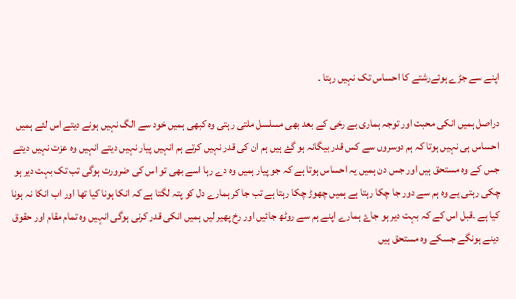اپنے سے جڑے ہوئےرشتے کا احساس تک نہیں رہتا ۔

دراصل ہمیں انکی محبت اور توجہ ہماری بے رخی کے بعد بھی مسلسل ملتی رہتی وہ کبھی ہمیں خود سے الگ نہیں ہونے دیتے اس لئے ہمیں احساس ہی نہیں ہوتا کہ ہم دوسروں سے کس قدر بیگانہ ہو گۓ ہیں ہم ان کی قدر نہیں کرتے ہم انہیں پیار نہیں دیتے انہیں وہ عزت نہیں دیتے جس کے وہ مستحق ہیں اور جس دن ہمیں یہ احساس ہوتا ہے کہ جو پیار ہمیں وہ دے رہا اسے بھی تو اس کی ضرورت ہوگی تب تک بہت دیر ہو چکی رہتی یے وہ ہم سے دور جا چکا رہتا ہے ہمیں چھوڑ چکا رہتا ہے تب جا کر ہمارے دل کو پتہ لگتا ہے کہ انکا ہونا کیا تھا اور اب انکا نہ ہونا کیا ہے ۔قبل اس کے کہ بہت دیر ہو جاۓ ہمارے اپنے ہم سے روٹھ جائیں اور رخ پھیر لیں ہمیں انکی قدر کرنی ہوگی انہیں وہ تمام مقام اور حقوق دینے ہونگے جسکے وہ مستحق ہیں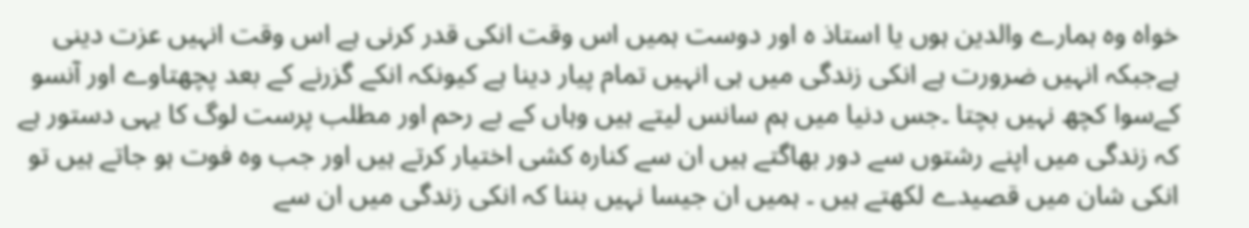خواہ وہ ہمارے والدین ہوں یا استاذ ہ اور دوست ہمیں اس وقت انکی قدر کرنی ہے اس وقت انہیں عزت دینی ہےجبکہ انہیں ضرورت ہے انکی زندگی میں ہی انہیں تمام پیار دینا ہے کیونکہ انکے گزرنے کے بعد پچھتاوے اور آنسو کےسوا کچھ نہیں بچتا ۔جس دنیا میں ہم سانس لیتے ہیں وہاں کے بے رحم اور مطلب پرست لوگ کا یہی دستور ہے کہ زندگی میں اپنے رشتوں سے دور بھاگتے ہیں ان سے کنارہ کشی اختیار کرتے ہیں اور جب وہ فوت ہو جاتے ہیں تو انکی شان میں قصیدے لکھتے ہیں ۔ ہمیں ان جیسا نہیں بننا کہ انکی زندگی میں ان سے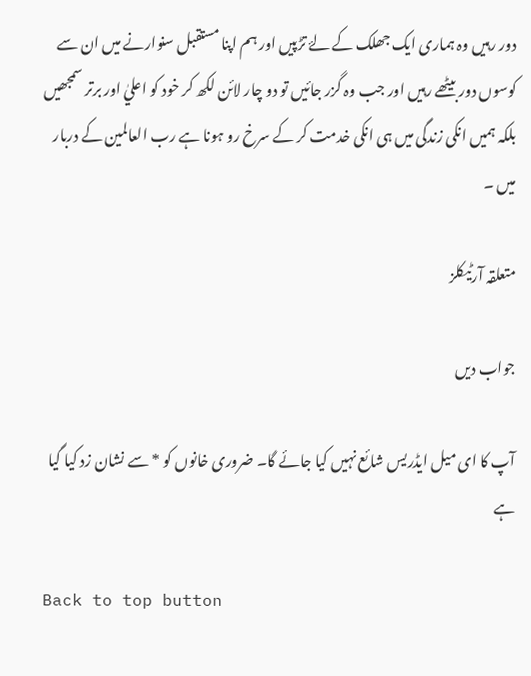دور رہیں وہ ہماری ایک جھلک کے لۓ تڑپیں اور ہم اپنا مستقبل سنوارنے میں ان سے کوسوں دور بیٹھے رہیں اور جب وہ گزر جائیں تو دو چار لائن لکھ کر خود کو اعليٰ اور برتر سمجھیں بلکہ ہمیں انکی زندگی میں ہی انکی خدمت کر کے سرخ رو ہونا ہے رب العالمین کے دربار میں ۔

متعلقہ آرٹیکلز

جواب دیں

آپ کا ای میل ایڈریس شائع نہیں کیا جائے گا۔ ضروری خانوں کو * سے نشان زد کیا گیا ہے

Back to top button